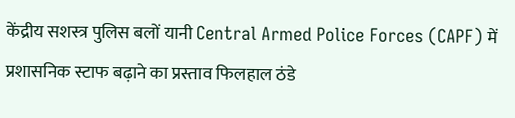केंद्रीय सशस्त्र पुलिस बलों यानी Central Armed Police Forces (CAPF) में प्रशासनिक स्टाफ बढ़ाने का प्रस्ताव फिलहाल ठंडे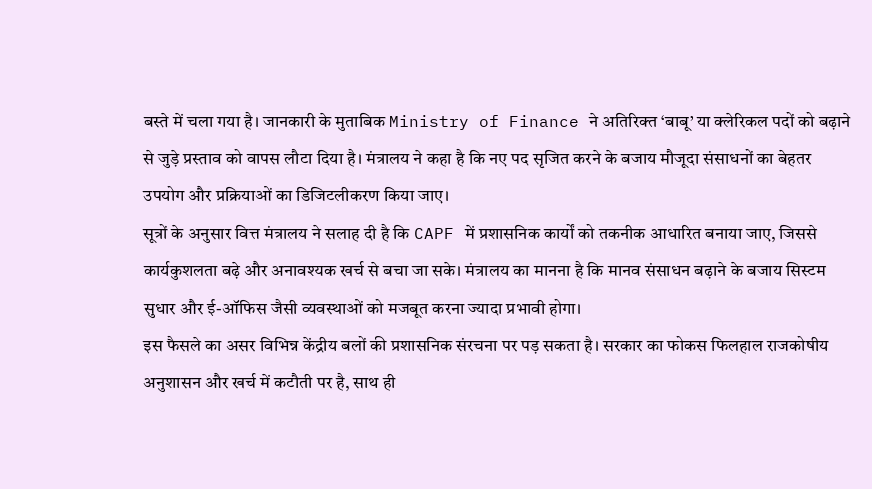बस्ते में चला गया है। जानकारी के मुताबिक Ministry of Finance ने अतिरिक्त ‘बाबू’ या क्लेरिकल पदों को बढ़ाने से जुड़े प्रस्ताव को वापस लौटा दिया है। मंत्रालय ने कहा है कि नए पद सृजित करने के बजाय मौजूदा संसाधनों का बेहतर उपयोग और प्रक्रियाओं का डिजिटलीकरण किया जाए।
सूत्रों के अनुसार वित्त मंत्रालय ने सलाह दी है कि CAPF में प्रशासनिक कार्यों को तकनीक आधारित बनाया जाए, जिससे कार्यकुशलता बढ़े और अनावश्यक खर्च से बचा जा सके। मंत्रालय का मानना है कि मानव संसाधन बढ़ाने के बजाय सिस्टम सुधार और ई-ऑफिस जैसी व्यवस्थाओं को मजबूत करना ज्यादा प्रभावी होगा।
इस फैसले का असर विभिन्न केंद्रीय बलों की प्रशासनिक संरचना पर पड़ सकता है। सरकार का फोकस फिलहाल राजकोषीय अनुशासन और खर्च में कटौती पर है, साथ ही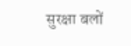सुरक्षा बलों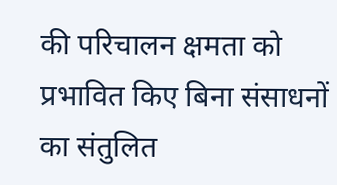की परिचालन क्षमता को प्रभावित किए बिना संसाधनों का संतुलित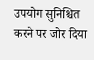उपयोग सुनिश्चित करने पर जोर दिया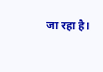जा रहा है।